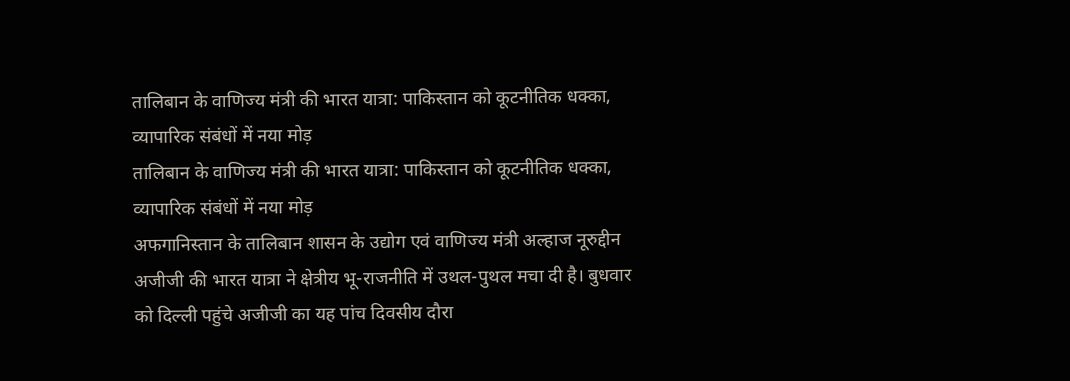तालिबान के वाणिज्य मंत्री की भारत यात्रा: पाकिस्तान को कूटनीतिक धक्का, व्यापारिक संबंधों में नया मोड़
तालिबान के वाणिज्य मंत्री की भारत यात्रा: पाकिस्तान को कूटनीतिक धक्का, व्यापारिक संबंधों में नया मोड़
अफगानिस्तान के तालिबान शासन के उद्योग एवं वाणिज्य मंत्री अल्हाज नूरुद्दीन अजीजी की भारत यात्रा ने क्षेत्रीय भू-राजनीति में उथल-पुथल मचा दी है। बुधवार को दिल्ली पहुंचे अजीजी का यह पांच दिवसीय दौरा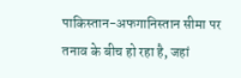पाकिस्तान-अफगानिस्तान सीमा पर तनाव के बीच हो रहा है, जहां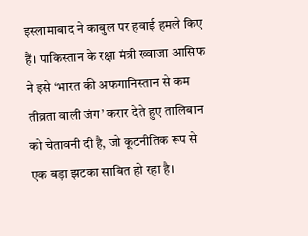इस्लामाबाद ने काबुल पर हवाई हमले किए हैं। पाकिस्तान के रक्षा मंत्री ख्वाजा आसिफ ने इसे ‘भारत की अफगानिस्तान से कम तीव्रता वाली जंग’ करार देते हुए तालिबान को चेतावनी दी है, जो कूटनीतिक रूप से एक बड़ा झटका साबित हो रहा है।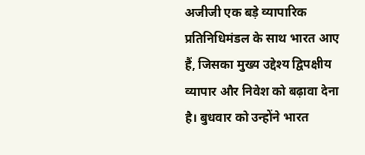अजीजी एक बड़े व्यापारिक प्रतिनिधिमंडल के साथ भारत आए हैं, जिसका मुख्य उद्देश्य द्विपक्षीय व्यापार और निवेश को बढ़ावा देना है। बुधवार को उन्होंने भारत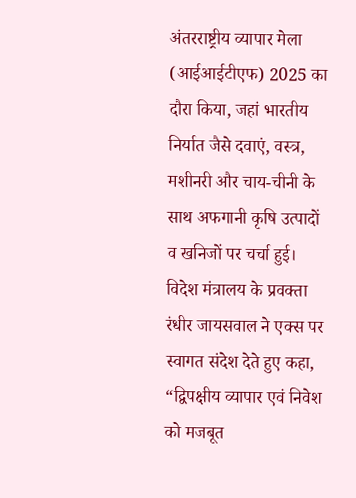अंतरराष्ट्रीय व्यापार मेला (आईआईटीएफ) 2025 का दौरा किया, जहां भारतीय निर्यात जैसे दवाएं, वस्त्र, मशीनरी और चाय-चीनी के साथ अफगानी कृषि उत्पादों व खनिजों पर चर्चा हुई। विदेश मंत्रालय के प्रवक्ता रंधीर जायसवाल ने एक्स पर स्वागत संदेश देते हुए कहा, “द्विपक्षीय व्यापार एवं निवेश को मजबूत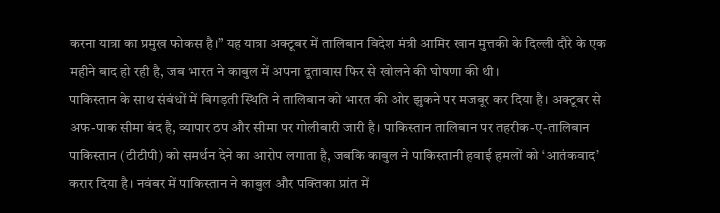करना यात्रा का प्रमुख फोकस है।” यह यात्रा अक्टूबर में तालिबान विदेश मंत्री आमिर खान मुत्तकी के दिल्ली दौरे के एक महीने बाद हो रही है, जब भारत ने काबुल में अपना दूतावास फिर से खोलने की घोषणा की थी।
पाकिस्तान के साथ संबंधों में बिगड़ती स्थिति ने तालिबान को भारत की ओर झुकने पर मजबूर कर दिया है। अक्टूबर से अफ-पाक सीमा बंद है, व्यापार ठप और सीमा पर गोलीबारी जारी है। पाकिस्तान तालिबान पर तहरीक-ए-तालिबान पाकिस्तान (टीटीपी) को समर्थन देने का आरोप लगाता है, जबकि काबुल ने पाकिस्तानी हवाई हमलों को ‘आतंकवाद’ करार दिया है। नवंबर में पाकिस्तान ने काबुल और पक्तिका प्रांत में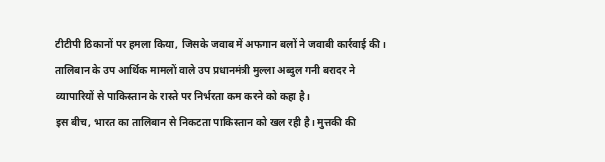टीटीपी ठिकानों पर हमला किया, जिसके जवाब में अफगान बलों ने जवाबी कार्रवाई की। तालिबान के उप आर्थिक मामलों वाले उप प्रधानमंत्री मुल्ला अब्दुल गनी बरादर ने व्यापारियों से पाकिस्तान के रास्ते पर निर्भरता कम करने को कहा है।
इस बीच, भारत का तालिबान से निकटता पाकिस्तान को खल रही है। मुत्तकी की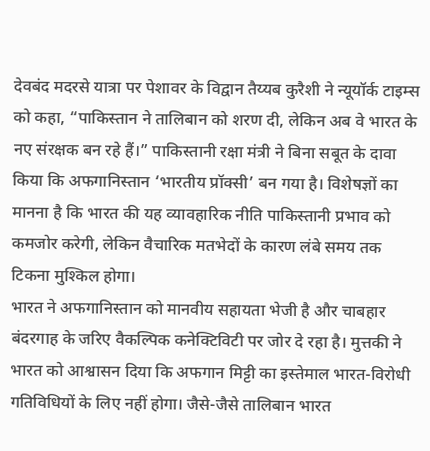देवबंद मदरसे यात्रा पर पेशावर के विद्वान तैय्यब कुरैशी ने न्यूयॉर्क टाइम्स को कहा, “पाकिस्तान ने तालिबान को शरण दी, लेकिन अब वे भारत के नए संरक्षक बन रहे हैं।” पाकिस्तानी रक्षा मंत्री ने बिना सबूत के दावा किया कि अफगानिस्तान ‘भारतीय प्रॉक्सी’ बन गया है। विशेषज्ञों का मानना है कि भारत की यह व्यावहारिक नीति पाकिस्तानी प्रभाव को कमजोर करेगी, लेकिन वैचारिक मतभेदों के कारण लंबे समय तक टिकना मुश्किल होगा।
भारत ने अफगानिस्तान को मानवीय सहायता भेजी है और चाबहार बंदरगाह के जरिए वैकल्पिक कनेक्टिविटी पर जोर दे रहा है। मुत्तकी ने भारत को आश्वासन दिया कि अफगान मिट्टी का इस्तेमाल भारत-विरोधी गतिविधियों के लिए नहीं होगा। जैसे-जैसे तालिबान भारत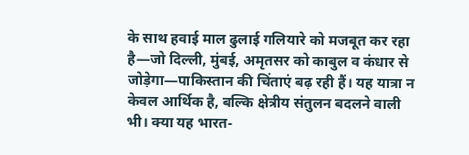के साथ हवाई माल ढुलाई गलियारे को मजबूत कर रहा है—जो दिल्ली, मुंबई, अमृतसर को काबुल व कंधार से जोड़ेगा—पाकिस्तान की चिंताएं बढ़ रही हैं। यह यात्रा न केवल आर्थिक है, बल्कि क्षेत्रीय संतुलन बदलने वाली भी। क्या यह भारत-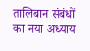तालिबान संबंधों का नया अध्याय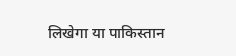लिखेगा या पाकिस्तान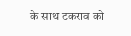के साथ टकराव को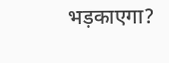भड़काएगा?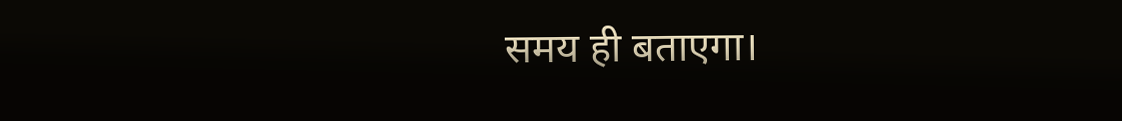समय ही बताएगा।